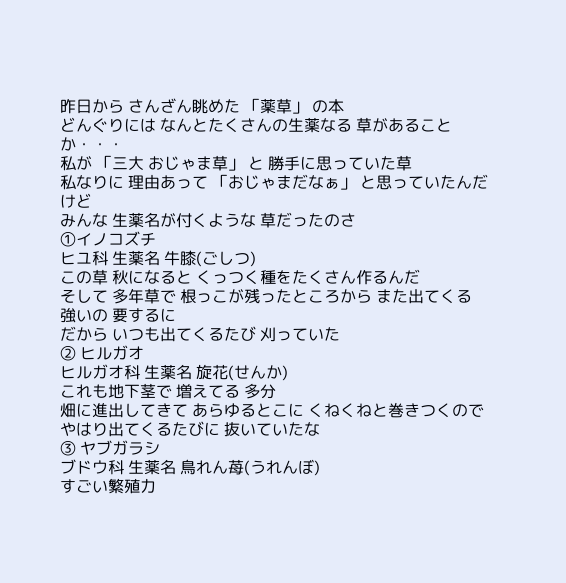昨日から さんざん眺めた 「薬草」 の本
どんぐりには なんとたくさんの生薬なる 草があることか・・・
私が 「三大 おじゃま草」 と 勝手に思っていた草
私なりに 理由あって 「おじゃまだなぁ」 と思っていたんだけど
みんな 生薬名が付くような 草だったのさ
①イノコズチ
ヒユ科 生薬名 牛膝(ごしつ)
この草 秋になると くっつく種をたくさん作るんだ
そして 多年草で 根っこが残ったところから また出てくる
強いの 要するに
だから いつも出てくるたび 刈っていた
② ヒルガオ
ヒルガオ科 生薬名 旋花(せんか)
これも地下茎で 増えてる 多分
畑に進出してきて あらゆるとこに くねくねと巻きつくので
やはり出てくるたびに 抜いていたな
③ ヤブガラシ
ブドウ科 生薬名 鳥れん苺(うれんぼ)
すごい繁殖力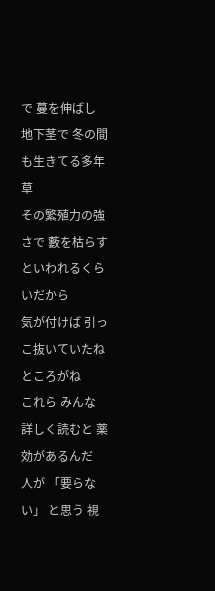で 蔓を伸ばし
地下茎で 冬の間も生きてる多年草
その繁殖力の強さで 藪を枯らすといわれるくらいだから
気が付けば 引っこ抜いていたね
ところがね
これら みんな 詳しく読むと 薬効があるんだ
人が 「要らない」 と思う 視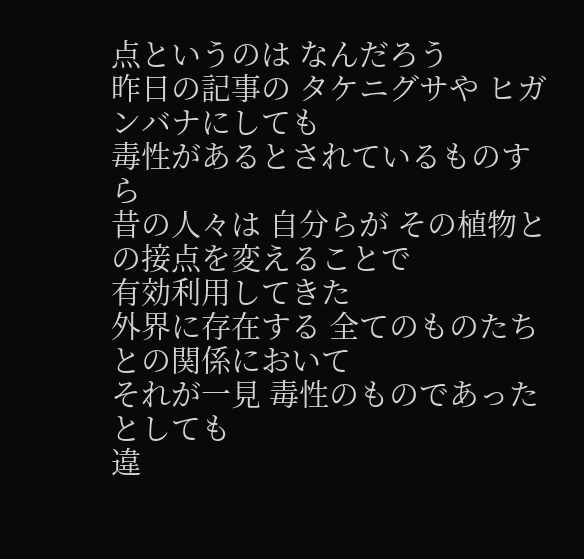点というのは なんだろう
昨日の記事の タケニグサや ヒガンバナにしても
毒性があるとされているものすら
昔の人々は 自分らが その植物との接点を変えることで
有効利用してきた
外界に存在する 全てのものたちとの関係において
それが一見 毒性のものであったとしても
違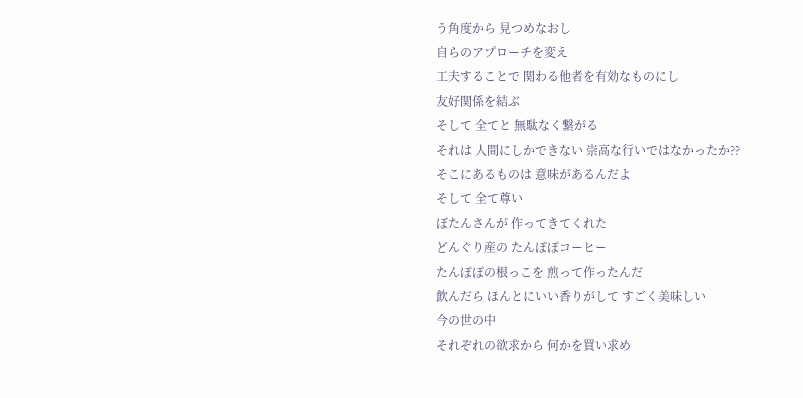う角度から 見つめなおし
自らのアプローチを変え
工夫することで 関わる他者を有効なものにし
友好関係を結ぶ
そして 全てと 無駄なく繋がる
それは 人間にしかできない 崇高な行いではなかったか??
そこにあるものは 意味があるんだよ
そして 全て尊い
ぼたんさんが 作ってきてくれた
どんぐり産の たんぽぽコーヒー
たんぽぽの根っこを 煎って作ったんだ
飲んだら ほんとにいい香りがして すごく美味しい
今の世の中
それぞれの欲求から 何かを買い求め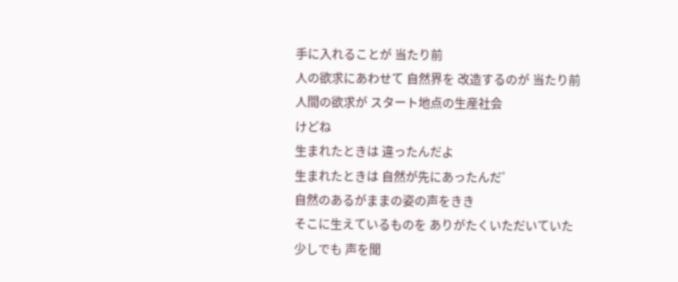手に入れることが 当たり前
人の欲求にあわせて 自然界を 改造するのが 当たり前
人間の欲求が スタート地点の生産社会
けどね
生まれたときは 違ったんだよ
生まれたときは 自然が先にあったんだ゜
自然のあるがままの姿の声をきき
そこに生えているものを ありがたくいただいていた
少しでも 声を聞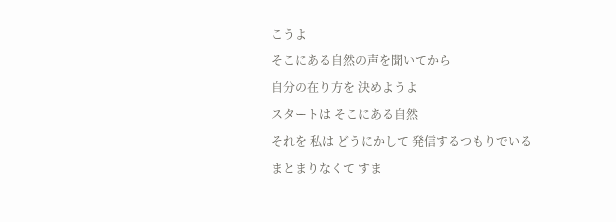こうよ
そこにある自然の声を聞いてから
自分の在り方を 決めようよ
スタートは そこにある自然
それを 私は どうにかして 発信するつもりでいる
まとまりなくて すま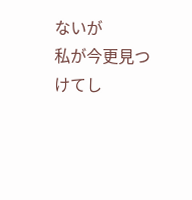ないが
私が今更見つけてし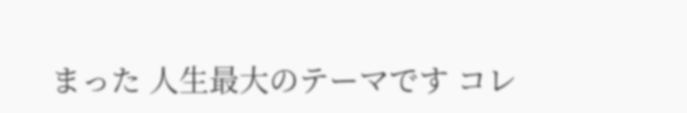まった 人生最大のテーマです コレ